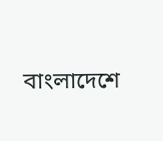বাংলাদেশে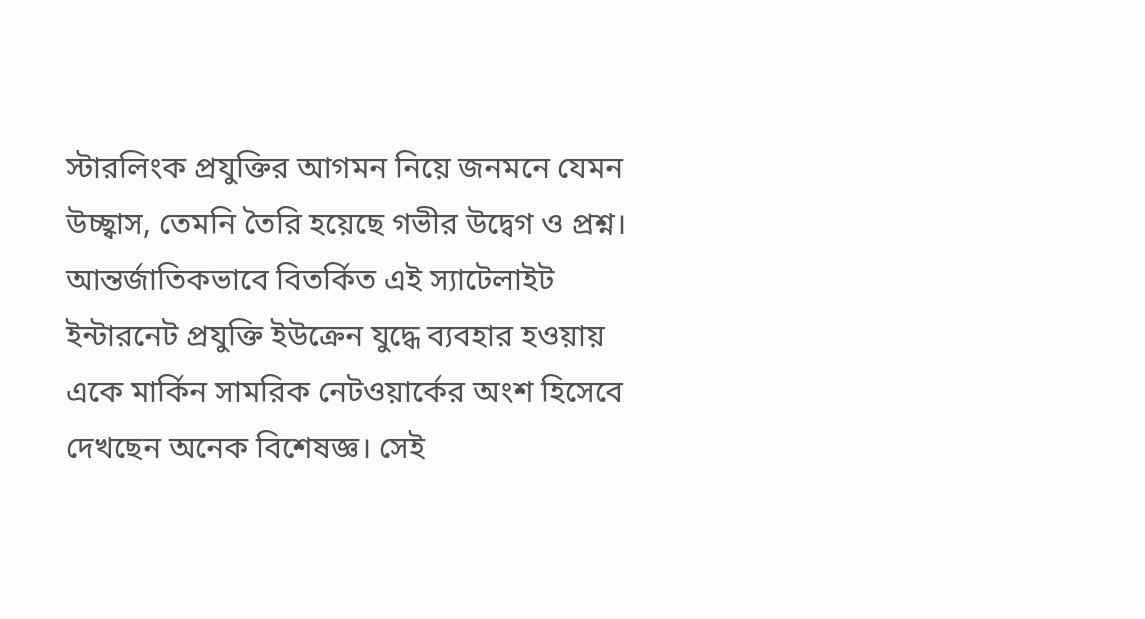স্টারলিংক প্রযুক্তির আগমন নিয়ে জনমনে যেমন উচ্ছ্বাস, তেমনি তৈরি হয়েছে গভীর উদ্বেগ ও প্রশ্ন। আন্তর্জাতিকভাবে বিতর্কিত এই স্যাটেলাইট ইন্টারনেট প্রযুক্তি ইউক্রেন যুদ্ধে ব্যবহার হওয়ায় একে মার্কিন সামরিক নেটওয়ার্কের অংশ হিসেবে দেখছেন অনেক বিশেষজ্ঞ। সেই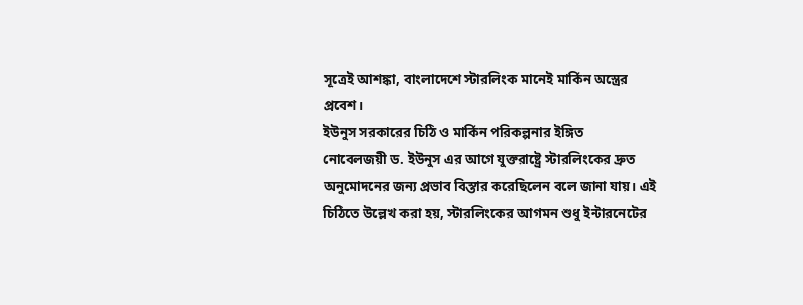সূত্রেই আশঙ্কা, বাংলাদেশে স্টারলিংক মানেই মার্কিন অস্ত্রের প্রবেশ।
ইউনুস সরকারের চিঠি ও মার্কিন পরিকল্পনার ইঙ্গিত
নোবেলজয়ী ড. ইউনুস এর আগে যুক্তরাষ্ট্রে স্টারলিংকের দ্রুত অনুমোদনের জন্য প্রভাব বিস্তার করেছিলেন বলে জানা যায়। এই চিঠিতে উল্লেখ করা হয়, স্টারলিংকের আগমন শুধু ইন্টারনেটের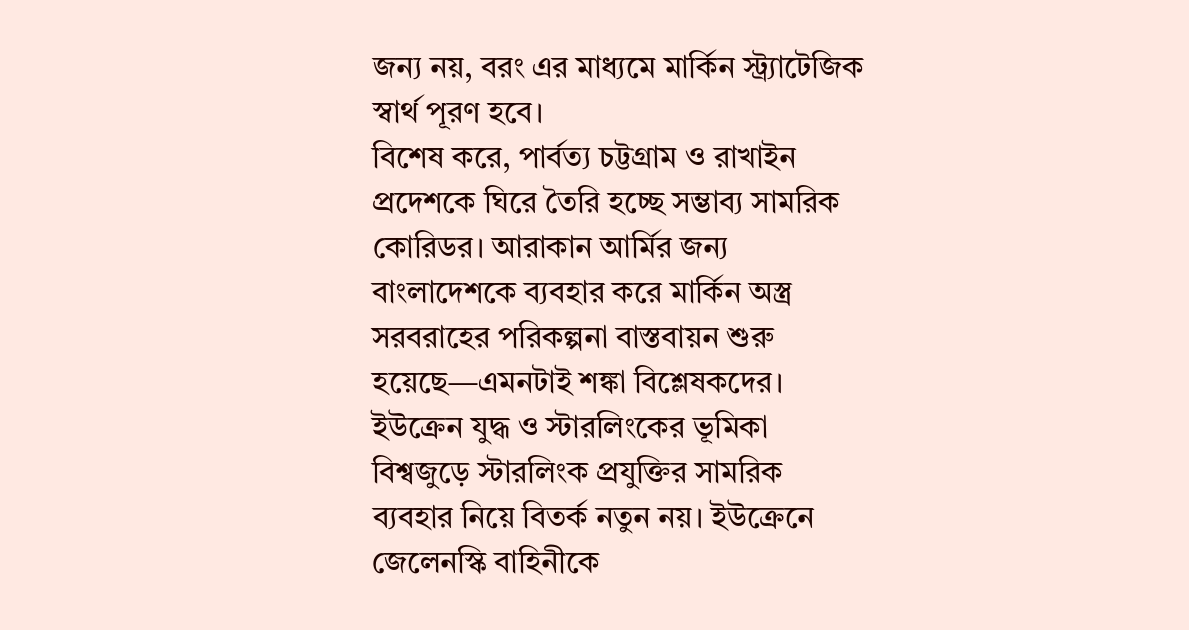জন্য নয়, বরং এর মাধ্যমে মার্কিন স্ট্র্যাটেজিক স্বার্থ পূরণ হবে।
বিশেষ করে, পার্বত্য চট্টগ্রাম ও রাখাইন প্রদেশকে ঘিরে তৈরি হচ্ছে সম্ভাব্য সামরিক কোরিডর। আরাকান আর্মির জন্য বাংলাদেশকে ব্যবহার করে মার্কিন অস্ত্র সরবরাহের পরিকল্পনা বাস্তবায়ন শুরু হয়েছে—এমনটাই শঙ্কা বিশ্লেষকদের।
ইউক্রেন যুদ্ধ ও স্টারলিংকের ভূমিকা
বিশ্বজুড়ে স্টারলিংক প্রযুক্তির সামরিক ব্যবহার নিয়ে বিতর্ক নতুন নয়। ইউক্রেনে জেলেনস্কি বাহিনীকে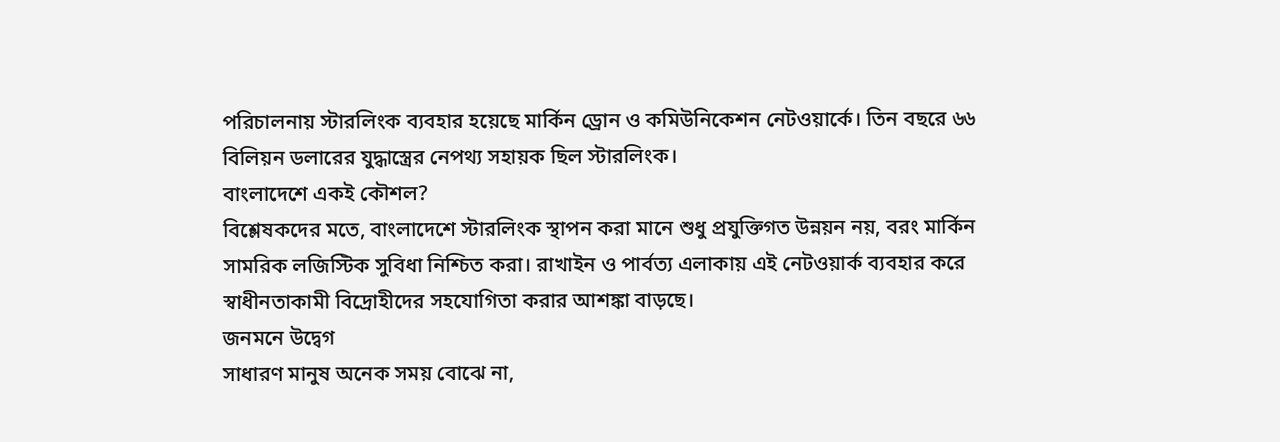পরিচালনায় স্টারলিংক ব্যবহার হয়েছে মার্কিন ড্রোন ও কমিউনিকেশন নেটওয়ার্কে। তিন বছরে ৬৬ বিলিয়ন ডলারের যুদ্ধাস্ত্রের নেপথ্য সহায়ক ছিল স্টারলিংক।
বাংলাদেশে একই কৌশল?
বিশ্লেষকদের মতে, বাংলাদেশে স্টারলিংক স্থাপন করা মানে শুধু প্রযুক্তিগত উন্নয়ন নয়, বরং মার্কিন সামরিক লজিস্টিক সুবিধা নিশ্চিত করা। রাখাইন ও পার্বত্য এলাকায় এই নেটওয়ার্ক ব্যবহার করে স্বাধীনতাকামী বিদ্রোহীদের সহযোগিতা করার আশঙ্কা বাড়ছে।
জনমনে উদ্বেগ
সাধারণ মানুষ অনেক সময় বোঝে না,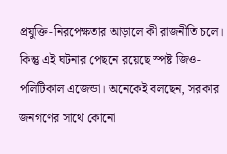প্রযুক্তি-নিরপেক্ষতার আড়ালে কী রাজনীতি চলে। কিন্তু এই ঘটনার পেছনে রয়েছে স্পষ্ট জিও-পলিটিকাল এজেন্ডা। অনেকেই বলছেন, সরকার জনগণের সাথে কোনো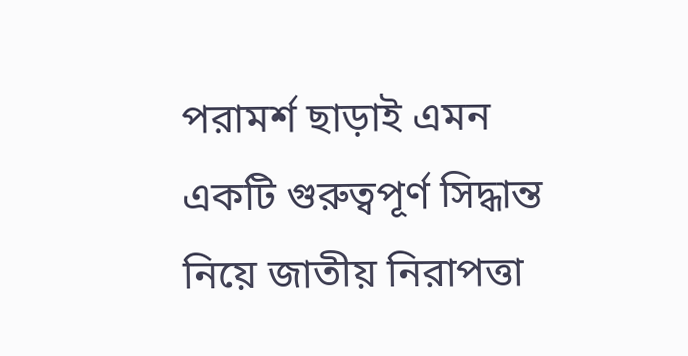পরামর্শ ছাড়াই এমন একটি গুরুত্বপূর্ণ সিদ্ধান্ত নিয়ে জাতীয় নিরাপত্তা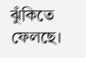ঝুঁকিতে ফেলছে।